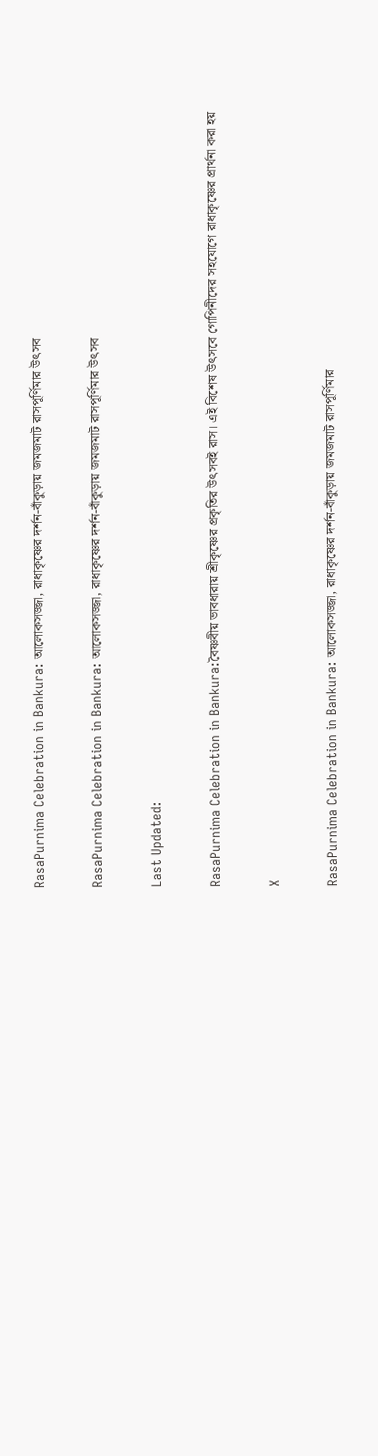RasaPurnima Celebration in Bankura: আলোকসজ্জা, রাধাকৃষ্ণের দর্শন-বাঁকুড়ায় জমজমাট রাসপূর্ণিমার উৎসব

RasaPurnima Celebration in Bankura: আলোকসজ্জা, রাধাকৃষ্ণের দর্শন-বাঁকুড়ায় জমজমাট রাসপূর্ণিমার উৎসব

Last Updated:

RasaPurnima Celebration in Bankura:বৈষ্ণবীয় ভাবধারায় শ্রীকৃষ্ণের প্রকৃতির উৎসবই রাস। এই বিশেষ উৎসবে গোপিনীদের সহযোগে রাধাকৃষ্ণের প্রার্থনা করা হয়

X

RasaPurnima Celebration in Bankura: আলোকসজ্জা, রাধাকৃষ্ণের দর্শন-বাঁকুড়ায় জমজমাট রাসপূর্ণিমার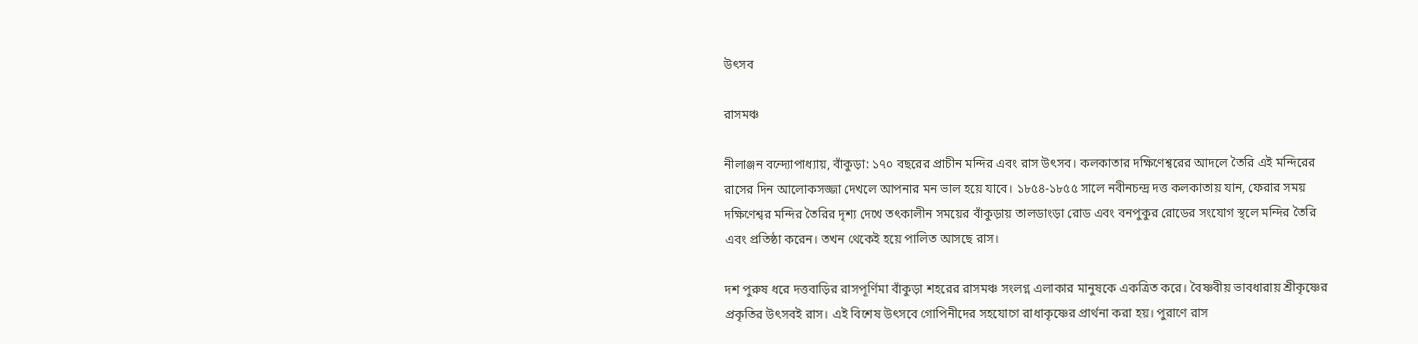উৎসব

রাসমঞ্চ

নীলাঞ্জন বন্দ্যোপাধ্যায়, বাঁকুড়া: ১৭০ বছরের প্রাচীন মন্দির এবং রাস উৎসব। কলকাতার দক্ষিণেশ্বরের আদলে তৈরি এই মন্দিরের রাসের দিন আলোকসজ্জা দেখলে আপনার মন ভাল হয়ে যাবে। ১৮৫৪-১৮৫৫ সালে নবীনচন্দ্র দত্ত কলকাতায় যান, ফেরার সময় দক্ষিণেশ্বর মন্দির তৈরির দৃশ্য দেখে তৎকালীন সময়ের বাঁকুড়ায় তালডাংড়া রোড এবং বনপুকুর রোডের সংযোগ স্থলে মন্দির তৈরি এবং প্রতিষ্ঠা করেন। তখন থেকেই হয়ে পালিত আসছে রাস।

দশ পুরুষ ধরে দত্তবাড়ির রাসপূর্ণিমা বাঁকুড়া শহরের রাসমঞ্চ সংলগ্ন এলাকার মানুষকে একত্রিত করে। বৈষ্ণবীয় ভাবধারায় শ্রীকৃষ্ণের প্রকৃতির উৎসবই রাস। এই বিশেষ উৎসবে গোপিনীদের সহযোগে রাধাকৃষ্ণের প্রার্থনা করা হয়। পুরাণে রাস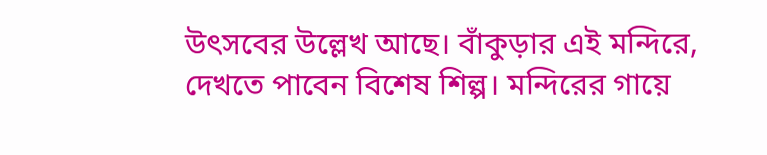উৎসবের উল্লেখ আছে। বাঁকুড়ার এই মন্দিরে, দেখতে পাবেন বিশেষ শিল্প। মন্দিরের গায়ে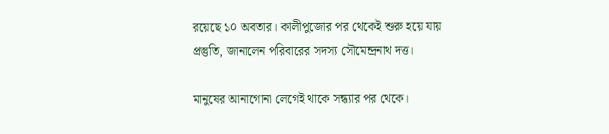রয়েছে ১০ অবতার। কালীপুজোর পর থেকেই শুরু হয়ে যায় প্রস্তুতি, জানালেন পরিবারের সদস্য সৌমেন্দ্রনাথ দত্ত।

মানুষের আনাগোনা লেগেই থাকে সন্ধ্যার পর থেকে।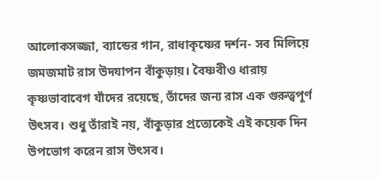আলোকসজ্জা, ব্যান্ডের গান, রাধাকৃষ্ণের দর্শন- সব মিলিয়ে জমজমাট রাস উদযাপন বাঁকুড়ায়। বৈষ্ণবীও ধারায় কৃষ্ণভাবাবেগ যাঁদের রয়েছে, তাঁদের জন্য রাস এক গুরুত্বপূর্ণ উৎসব। শুধু তাঁরাই নয়, বাঁকুড়ার প্রত্যেকেই এই কয়েক দিন উপভোগ করেন রাস উৎসব।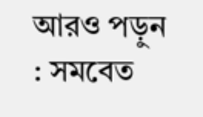আরও পড়ুন : সমবেত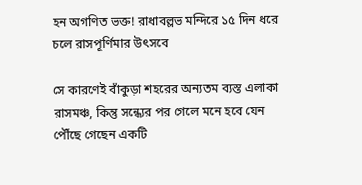হন অগণিত ভক্ত! রাধাবল্লভ মন্দিরে ১৫ দিন ধরে চলে রাসপূর্ণিমার উৎসবে

সে কারণেই বাঁকুড়া শহরের অন্যতম ব্যস্ত এলাকা রাসমঞ্চ, কিন্তু সন্ধ্যের পর গেলে মনে হবে যেন পৌঁছে গেছেন একটি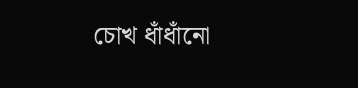চোখ ধাঁধাঁনো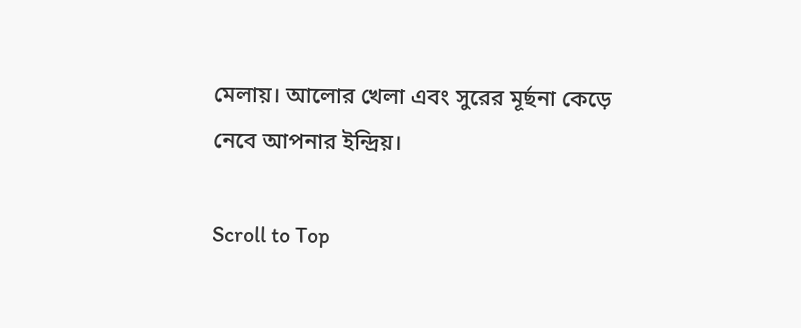মেলায়। আলোর খেলা এবং সুরের মূর্ছনা কেড়ে নেবে আপনার ইন্দ্রিয়।

Scroll to Top